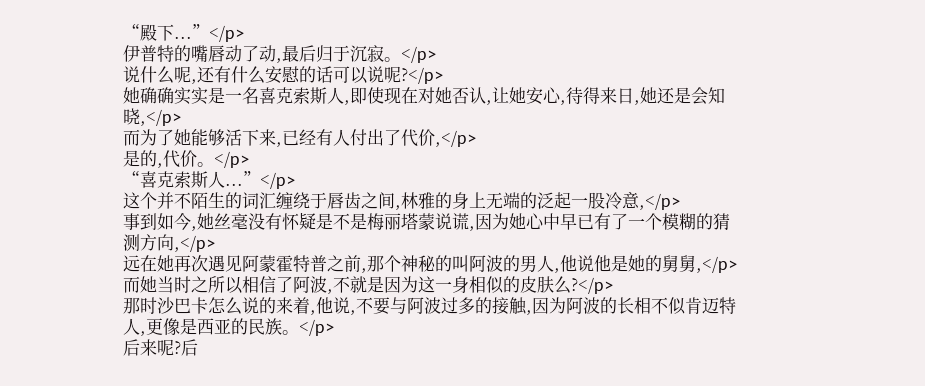“殿下...”</p>
伊普特的嘴唇动了动,最后归于沉寂。</p>
说什么呢,还有什么安慰的话可以说呢?</p>
她确确实实是一名喜克索斯人,即使现在对她否认,让她安心,待得来日,她还是会知晓,</p>
而为了她能够活下来,已经有人付出了代价,</p>
是的,代价。</p>
“喜克索斯人...”</p>
这个并不陌生的词汇缠绕于唇齿之间,林雅的身上无端的泛起一股冷意,</p>
事到如今,她丝毫没有怀疑是不是梅丽塔蒙说谎,因为她心中早已有了一个模糊的猜测方向,</p>
远在她再次遇见阿蒙霍特普之前,那个神秘的叫阿波的男人,他说他是她的舅舅,</p>
而她当时之所以相信了阿波,不就是因为这一身相似的皮肤么?</p>
那时沙巴卡怎么说的来着,他说,不要与阿波过多的接触,因为阿波的长相不似肯迈特人,更像是西亚的民族。</p>
后来呢?后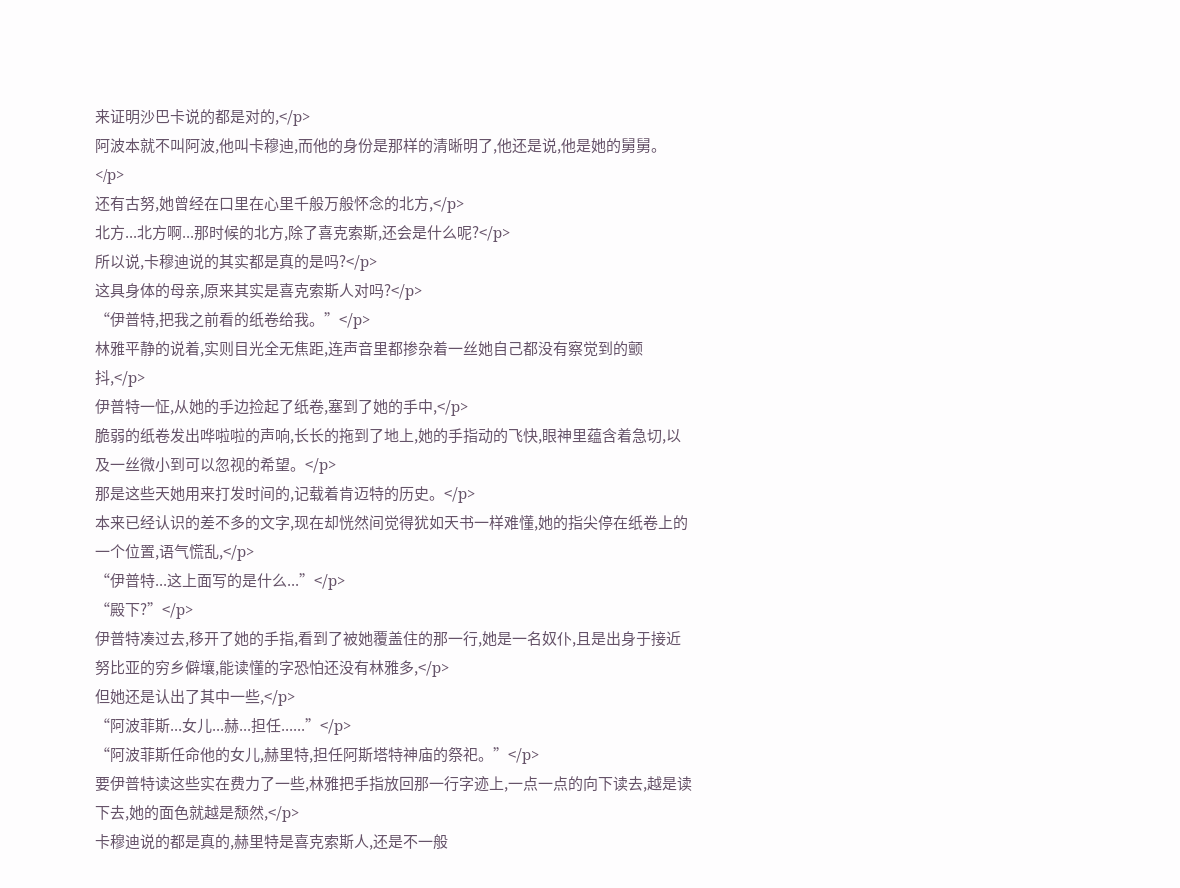来证明沙巴卡说的都是对的,</p>
阿波本就不叫阿波,他叫卡穆迪,而他的身份是那样的清晰明了,他还是说,他是她的舅舅。</p>
还有古努,她曾经在口里在心里千般万般怀念的北方,</p>
北方...北方啊...那时候的北方,除了喜克索斯,还会是什么呢?</p>
所以说,卡穆迪说的其实都是真的是吗?</p>
这具身体的母亲,原来其实是喜克索斯人对吗?</p>
“伊普特,把我之前看的纸卷给我。”</p>
林雅平静的说着,实则目光全无焦距,连声音里都掺杂着一丝她自己都没有察觉到的颤抖,</p>
伊普特一怔,从她的手边捡起了纸卷,塞到了她的手中,</p>
脆弱的纸卷发出哗啦啦的声响,长长的拖到了地上,她的手指动的飞快,眼神里蕴含着急切,以及一丝微小到可以忽视的希望。</p>
那是这些天她用来打发时间的,记载着肯迈特的历史。</p>
本来已经认识的差不多的文字,现在却恍然间觉得犹如天书一样难懂,她的指尖停在纸卷上的一个位置,语气慌乱,</p>
“伊普特...这上面写的是什么...”</p>
“殿下?”</p>
伊普特凑过去,移开了她的手指,看到了被她覆盖住的那一行,她是一名奴仆,且是出身于接近努比亚的穷乡僻壤,能读懂的字恐怕还没有林雅多,</p>
但她还是认出了其中一些,</p>
“阿波菲斯...女儿...赫...担任......”</p>
“阿波菲斯任命他的女儿,赫里特,担任阿斯塔特神庙的祭祀。”</p>
要伊普特读这些实在费力了一些,林雅把手指放回那一行字迹上,一点一点的向下读去,越是读下去,她的面色就越是颓然,</p>
卡穆迪说的都是真的,赫里特是喜克索斯人,还是不一般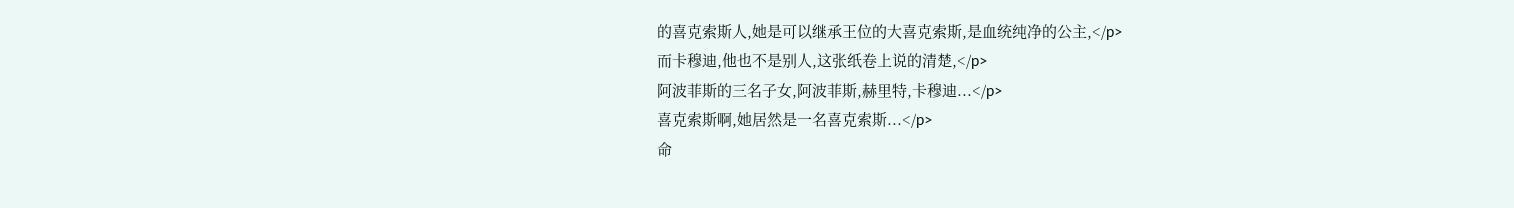的喜克索斯人,她是可以继承王位的大喜克索斯,是血统纯净的公主,</p>
而卡穆迪,他也不是别人,这张纸卷上说的清楚,</p>
阿波菲斯的三名子女,阿波菲斯,赫里特,卡穆迪...</p>
喜克索斯啊,她居然是一名喜克索斯...</p>
命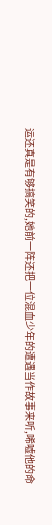运还真是有够搞笑的,她前一阵还把一位混血少年的遭遇当作故事来听,唏嘘他的命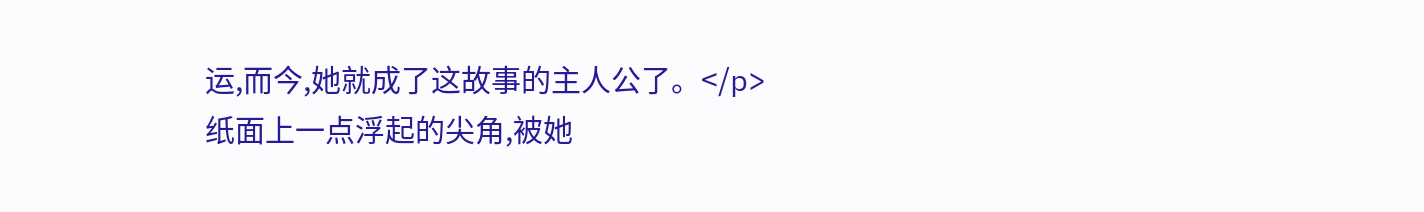运,而今,她就成了这故事的主人公了。</p>
纸面上一点浮起的尖角,被她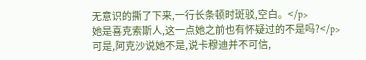无意识的撕了下来,一行长条顿时斑驳,空白。</p>
她是喜克索斯人,这一点她之前也有怀疑过的不是吗?</p>
可是,阿克沙说她不是,说卡穆迪并不可信,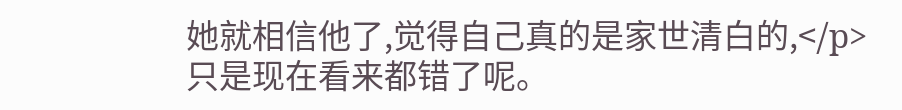她就相信他了,觉得自己真的是家世清白的,</p>
只是现在看来都错了呢。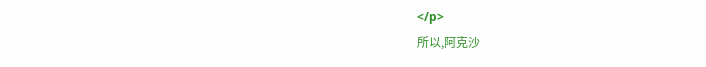</p>
所以,阿克沙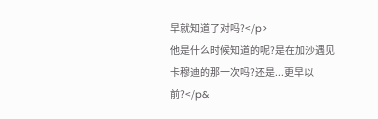早就知道了对吗?</p>
他是什么时候知道的呢?是在加沙遇见卡穆迪的那一次吗?还是...更早以前?</p&